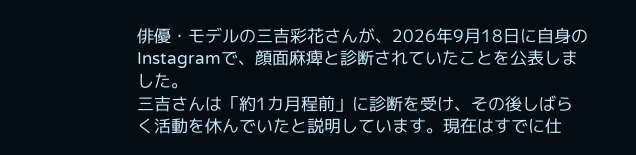俳優・モデルの三吉彩花さんが、2026年9月18日に自身のInstagramで、顔面麻痺と診断されていたことを公表しました。
三吉さんは「約1カ月程前」に診断を受け、その後しばらく活動を休んでいたと説明しています。現在はすでに仕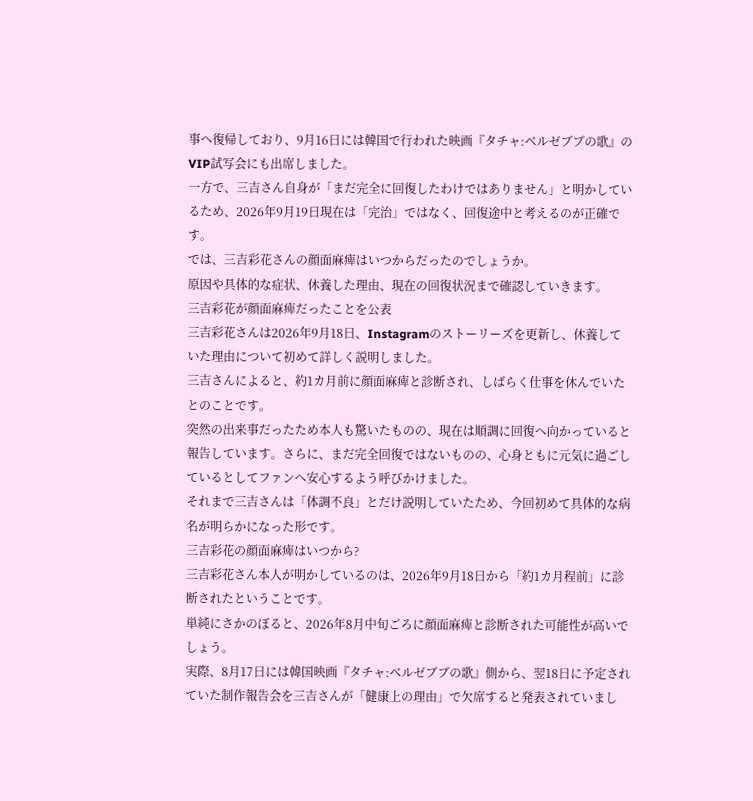事へ復帰しており、9月16日には韓国で行われた映画『タチャ:ベルゼブブの歌』のVIP試写会にも出席しました。
一方で、三吉さん自身が「まだ完全に回復したわけではありません」と明かしているため、2026年9月19日現在は「完治」ではなく、回復途中と考えるのが正確です。
では、三吉彩花さんの顔面麻痺はいつからだったのでしょうか。
原因や具体的な症状、休養した理由、現在の回復状況まで確認していきます。
三吉彩花が顔面麻痺だったことを公表
三吉彩花さんは2026年9月18日、Instagramのストーリーズを更新し、休養していた理由について初めて詳しく説明しました。
三吉さんによると、約1カ月前に顔面麻痺と診断され、しばらく仕事を休んでいたとのことです。
突然の出来事だったため本人も驚いたものの、現在は順調に回復へ向かっていると報告しています。さらに、まだ完全回復ではないものの、心身ともに元気に過ごしているとしてファンへ安心するよう呼びかけました。
それまで三吉さんは「体調不良」とだけ説明していたため、今回初めて具体的な病名が明らかになった形です。
三吉彩花の顔面麻痺はいつから?
三吉彩花さん本人が明かしているのは、2026年9月18日から「約1カ月程前」に診断されたということです。
単純にさかのぼると、2026年8月中旬ごろに顔面麻痺と診断された可能性が高いでしょう。
実際、8月17日には韓国映画『タチャ:ベルゼブブの歌』側から、翌18日に予定されていた制作報告会を三吉さんが「健康上の理由」で欠席すると発表されていまし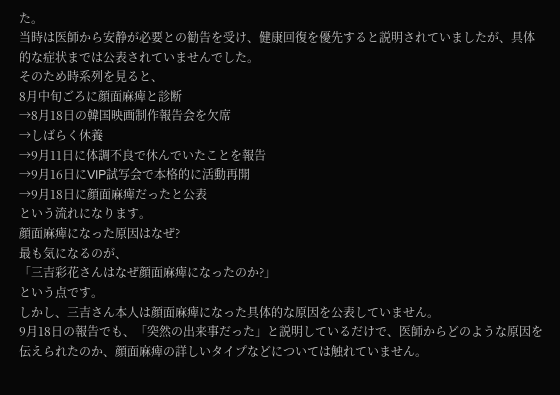た。
当時は医師から安静が必要との勧告を受け、健康回復を優先すると説明されていましたが、具体的な症状までは公表されていませんでした。
そのため時系列を見ると、
8月中旬ごろに顔面麻痺と診断
→8月18日の韓国映画制作報告会を欠席
→しばらく休養
→9月11日に体調不良で休んでいたことを報告
→9月16日にVIP試写会で本格的に活動再開
→9月18日に顔面麻痺だったと公表
という流れになります。
顔面麻痺になった原因はなぜ?
最も気になるのが、
「三吉彩花さんはなぜ顔面麻痺になったのか?」
という点です。
しかし、三吉さん本人は顔面麻痺になった具体的な原因を公表していません。
9月18日の報告でも、「突然の出来事だった」と説明しているだけで、医師からどのような原因を伝えられたのか、顔面麻痺の詳しいタイプなどについては触れていません。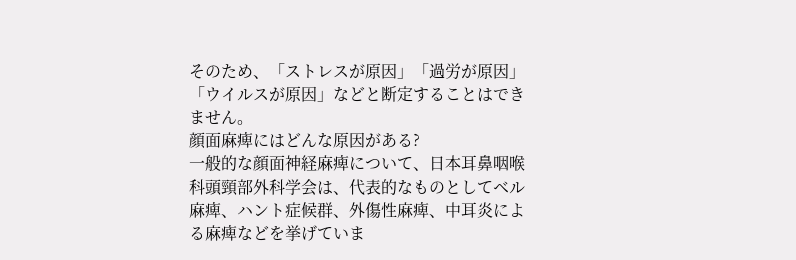そのため、「ストレスが原因」「過労が原因」「ウイルスが原因」などと断定することはできません。
顔面麻痺にはどんな原因がある?
一般的な顔面神経麻痺について、日本耳鼻咽喉科頭頸部外科学会は、代表的なものとしてベル麻痺、ハント症候群、外傷性麻痺、中耳炎による麻痺などを挙げていま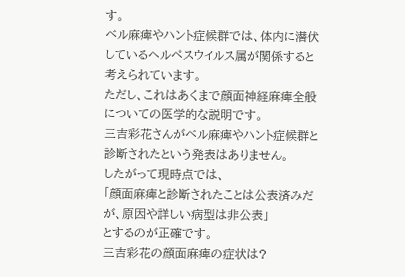す。
ベル麻痺やハント症候群では、体内に潜伏しているヘルペスウイルス属が関係すると考えられています。
ただし、これはあくまで顔面神経麻痺全般についての医学的な説明です。
三吉彩花さんがベル麻痺やハント症候群と診断されたという発表はありません。
したがって現時点では、
「顔面麻痺と診断されたことは公表済みだが、原因や詳しい病型は非公表」
とするのが正確です。
三吉彩花の顔面麻痺の症状は?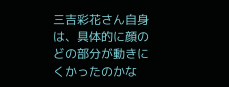三吉彩花さん自身は、具体的に顔のどの部分が動きにくかったのかな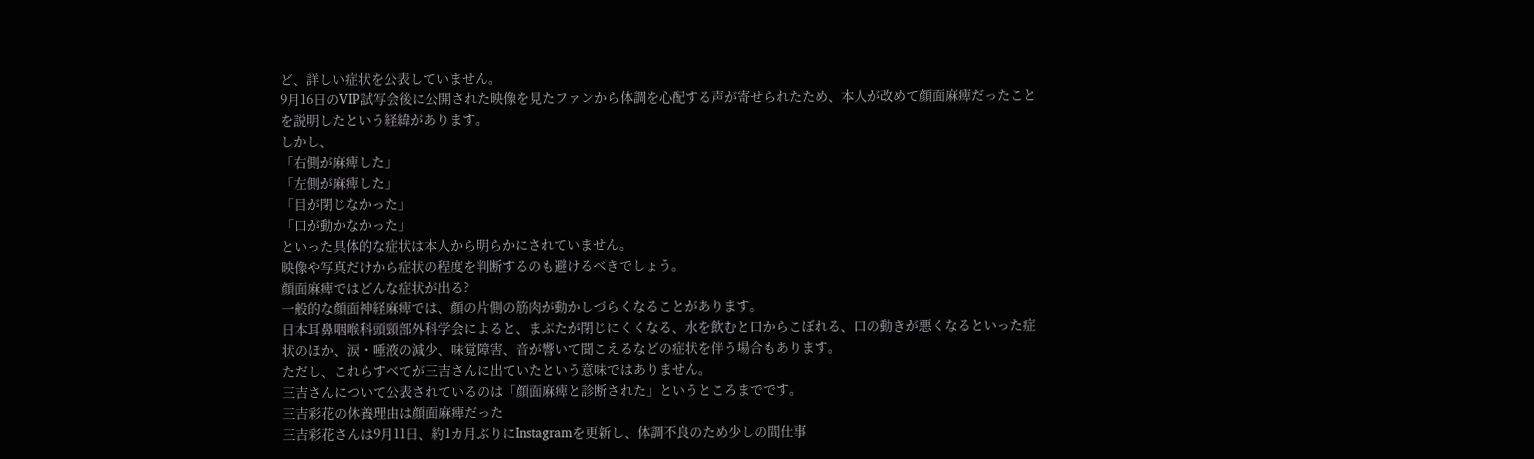ど、詳しい症状を公表していません。
9月16日のVIP試写会後に公開された映像を見たファンから体調を心配する声が寄せられたため、本人が改めて顔面麻痺だったことを説明したという経緯があります。
しかし、
「右側が麻痺した」
「左側が麻痺した」
「目が閉じなかった」
「口が動かなかった」
といった具体的な症状は本人から明らかにされていません。
映像や写真だけから症状の程度を判断するのも避けるべきでしょう。
顔面麻痺ではどんな症状が出る?
一般的な顔面神経麻痺では、顔の片側の筋肉が動かしづらくなることがあります。
日本耳鼻咽喉科頭頸部外科学会によると、まぶたが閉じにくくなる、水を飲むと口からこぼれる、口の動きが悪くなるといった症状のほか、涙・唾液の減少、味覚障害、音が響いて聞こえるなどの症状を伴う場合もあります。
ただし、これらすべてが三吉さんに出ていたという意味ではありません。
三吉さんについて公表されているのは「顔面麻痺と診断された」というところまでです。
三吉彩花の休養理由は顔面麻痺だった
三吉彩花さんは9月11日、約1カ月ぶりにInstagramを更新し、体調不良のため少しの間仕事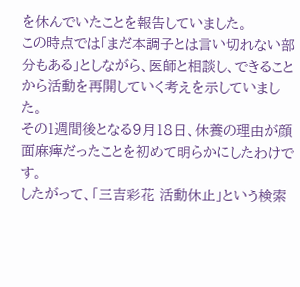を休んでいたことを報告していました。
この時点では「まだ本調子とは言い切れない部分もある」としながら、医師と相談し、できることから活動を再開していく考えを示していました。
その1週間後となる9月18日、休養の理由が顔面麻痺だったことを初めて明らかにしたわけです。
したがって、「三吉彩花 活動休止」という検索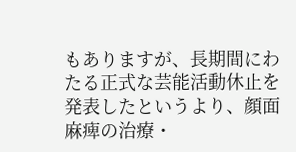もありますが、長期間にわたる正式な芸能活動休止を発表したというより、顔面麻痺の治療・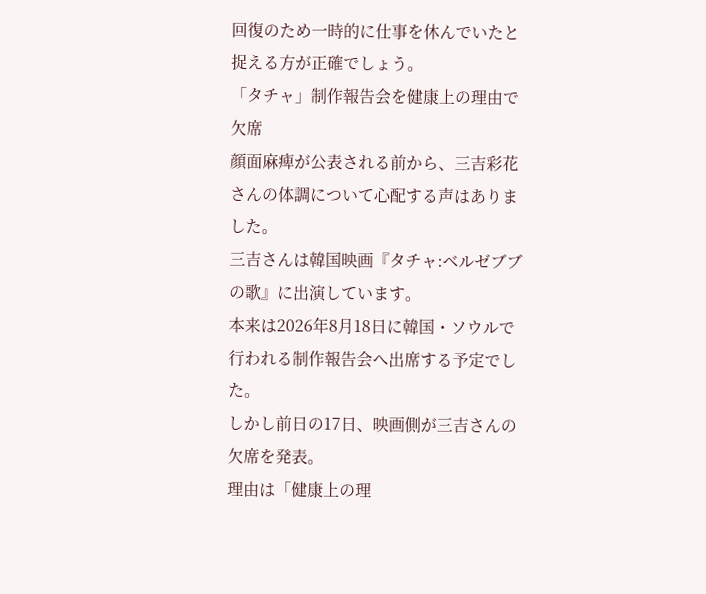回復のため一時的に仕事を休んでいたと捉える方が正確でしょう。
「タチャ」制作報告会を健康上の理由で欠席
顔面麻痺が公表される前から、三吉彩花さんの体調について心配する声はありました。
三吉さんは韓国映画『タチャ:ベルゼブブの歌』に出演しています。
本来は2026年8月18日に韓国・ソウルで行われる制作報告会へ出席する予定でした。
しかし前日の17日、映画側が三吉さんの欠席を発表。
理由は「健康上の理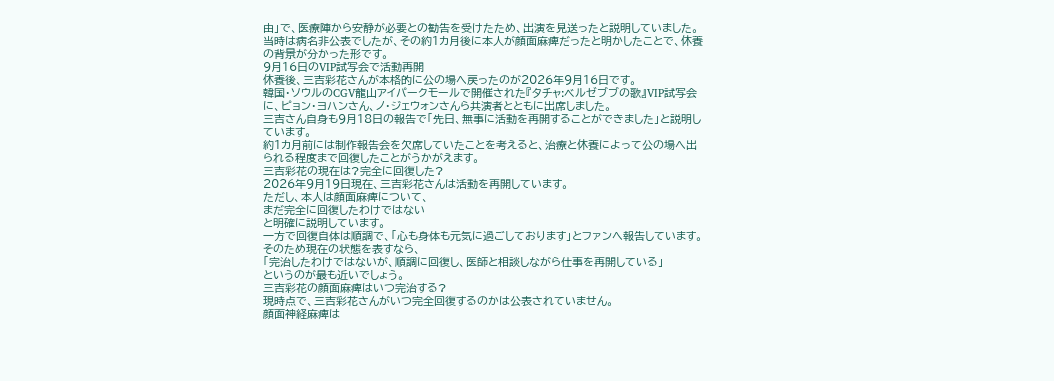由」で、医療陣から安静が必要との勧告を受けたため、出演を見送ったと説明していました。
当時は病名非公表でしたが、その約1カ月後に本人が顔面麻痺だったと明かしたことで、休養の背景が分かった形です。
9月16日のVIP試写会で活動再開
休養後、三吉彩花さんが本格的に公の場へ戻ったのが2026年9月16日です。
韓国・ソウルのCGV龍山アイパークモールで開催された『タチャ:ベルゼブブの歌』VIP試写会に、ピョン・ヨハンさん、ノ・ジェウォンさんら共演者とともに出席しました。
三吉さん自身も9月18日の報告で「先日、無事に活動を再開することができました」と説明しています。
約1カ月前には制作報告会を欠席していたことを考えると、治療と休養によって公の場へ出られる程度まで回復したことがうかがえます。
三吉彩花の現在は?完全に回復した?
2026年9月19日現在、三吉彩花さんは活動を再開しています。
ただし、本人は顔面麻痺について、
まだ完全に回復したわけではない
と明確に説明しています。
一方で回復自体は順調で、「心も身体も元気に過ごしております」とファンへ報告しています。
そのため現在の状態を表すなら、
「完治したわけではないが、順調に回復し、医師と相談しながら仕事を再開している」
というのが最も近いでしょう。
三吉彩花の顔面麻痺はいつ完治する?
現時点で、三吉彩花さんがいつ完全回復するのかは公表されていません。
顔面神経麻痺は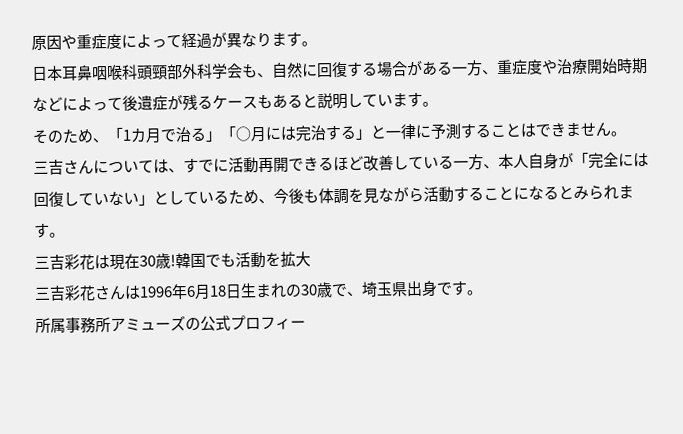原因や重症度によって経過が異なります。
日本耳鼻咽喉科頭頸部外科学会も、自然に回復する場合がある一方、重症度や治療開始時期などによって後遺症が残るケースもあると説明しています。
そのため、「1カ月で治る」「○月には完治する」と一律に予測することはできません。
三吉さんについては、すでに活動再開できるほど改善している一方、本人自身が「完全には回復していない」としているため、今後も体調を見ながら活動することになるとみられます。
三吉彩花は現在30歳!韓国でも活動を拡大
三吉彩花さんは1996年6月18日生まれの30歳で、埼玉県出身です。
所属事務所アミューズの公式プロフィー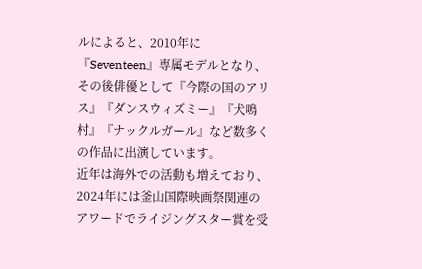ルによると、2010年に『Seventeen』専属モデルとなり、その後俳優として『今際の国のアリス』『ダンスウィズミー』『犬鳴村』『ナックルガール』など数多くの作品に出演しています。
近年は海外での活動も増えており、2024年には釜山国際映画祭関連のアワードでライジングスター賞を受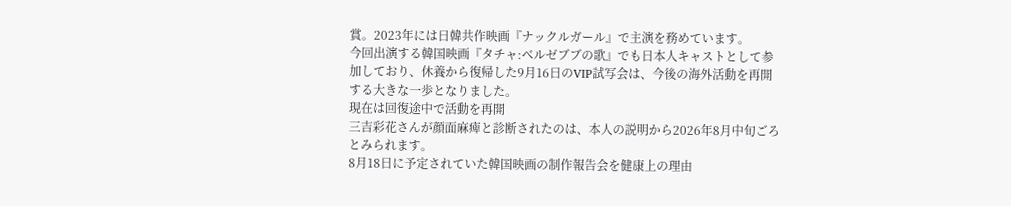賞。2023年には日韓共作映画『ナックルガール』で主演を務めています。
今回出演する韓国映画『タチャ:ベルゼブブの歌』でも日本人キャストとして参加しており、休養から復帰した9月16日のVIP試写会は、今後の海外活動を再開する大きな一歩となりました。
現在は回復途中で活動を再開
三吉彩花さんが顔面麻痺と診断されたのは、本人の説明から2026年8月中旬ごろとみられます。
8月18日に予定されていた韓国映画の制作報告会を健康上の理由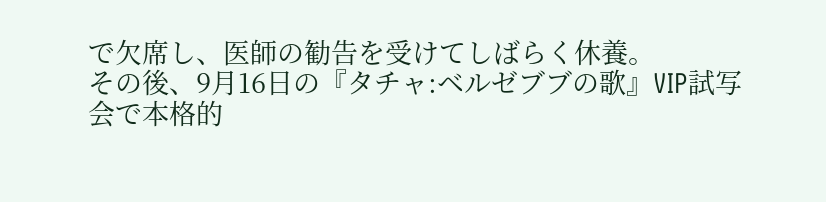で欠席し、医師の勧告を受けてしばらく休養。
その後、9月16日の『タチャ:ベルゼブブの歌』VIP試写会で本格的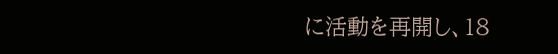に活動を再開し、18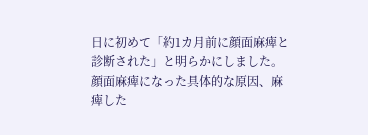日に初めて「約1カ月前に顔面麻痺と診断された」と明らかにしました。
顔面麻痺になった具体的な原因、麻痺した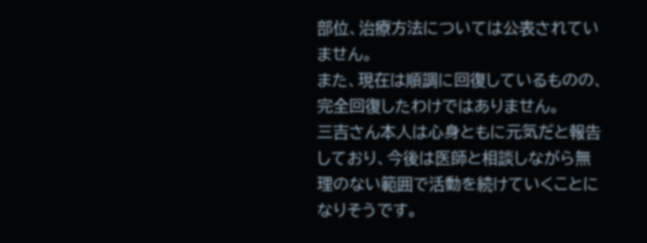部位、治療方法については公表されていません。
また、現在は順調に回復しているものの、完全回復したわけではありません。
三吉さん本人は心身ともに元気だと報告しており、今後は医師と相談しながら無理のない範囲で活動を続けていくことになりそうです。